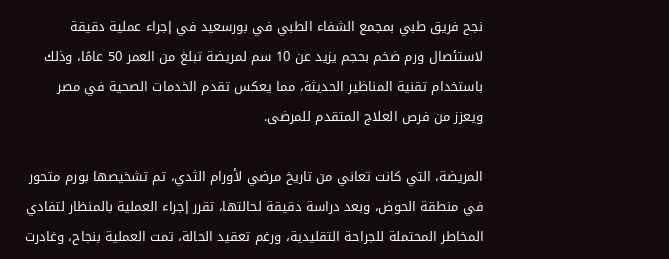نجح فريق طبي بمجمع الشفاء الطبي في بورسعيد في إجراء عملية دقيقة لاستئصال ورم ضخم بحجم يزيد عن 10 سم لمريضة تبلغ من العمر 50 عامًا، وذلك باستخدام تقنية المناظير الحديثة، مما يعكس تقدم الخدمات الصحية في مصر ويعزز من فرص العلاج المتقدم للمرضى.

المريضة، التي كانت تعاني من تاريخ مرضي لأورام الثدي، تم تشخيصها بورم متحور في منطقة الحوض، وبعد دراسة دقيقة لحالتها، تقرر إجراء العملية بالمنظار لتفادي المخاطر المحتملة للجراحة التقليدية، ورغم تعقيد الحالة، تمت العملية بنجاح، وغادرت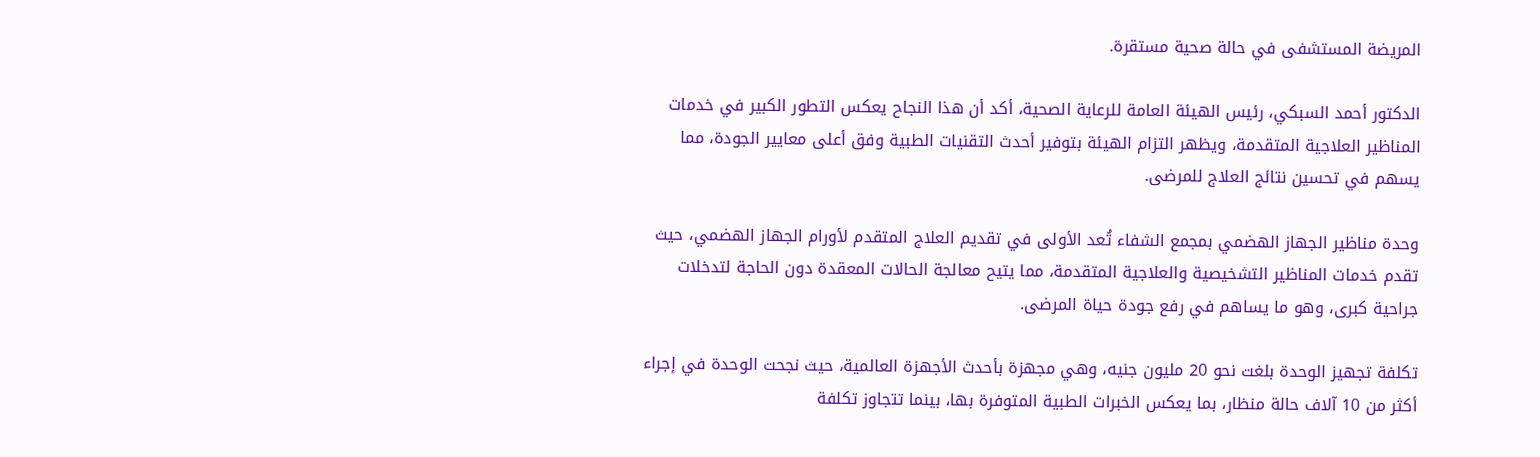المريضة المستشفى في حالة صحية مستقرة.

الدكتور أحمد السبكي، رئيس الهيئة العامة للرعاية الصحية، أكد أن هذا النجاح يعكس التطور الكبير في خدمات المناظير العلاجية المتقدمة، ويظهر التزام الهيئة بتوفير أحدث التقنيات الطبية وفق أعلى معايير الجودة، مما يسهم في تحسين نتائج العلاج للمرضى.

وحدة مناظير الجهاز الهضمي بمجمع الشفاء تُعد الأولى في تقديم العلاج المتقدم لأورام الجهاز الهضمي، حيث تقدم خدمات المناظير التشخيصية والعلاجية المتقدمة، مما يتيح معالجة الحالات المعقدة دون الحاجة لتدخلات جراحية كبرى، وهو ما يساهم في رفع جودة حياة المرضى.

تكلفة تجهيز الوحدة بلغت نحو 20 مليون جنيه، وهي مجهزة بأحدث الأجهزة العالمية، حيث نجحت الوحدة في إجراء أكثر من 10 آلاف حالة منظار، بما يعكس الخبرات الطبية المتوفرة بها، بينما تتجاوز تكلفة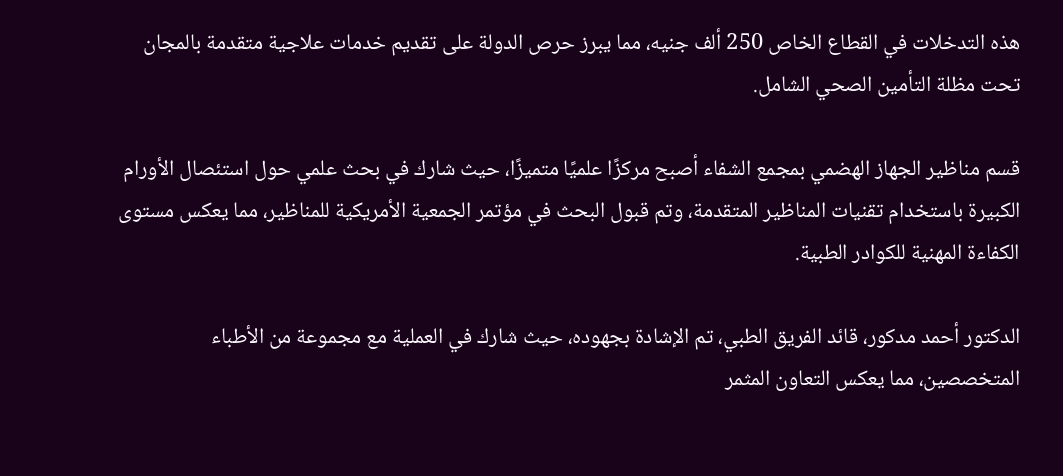هذه التدخلات في القطاع الخاص 250 ألف جنيه، مما يبرز حرص الدولة على تقديم خدمات علاجية متقدمة بالمجان تحت مظلة التأمين الصحي الشامل.

قسم مناظير الجهاز الهضمي بمجمع الشفاء أصبح مركزًا علميًا متميزًا، حيث شارك في بحث علمي حول استئصال الأورام الكبيرة باستخدام تقنيات المناظير المتقدمة، وتم قبول البحث في مؤتمر الجمعية الأمريكية للمناظير، مما يعكس مستوى الكفاءة المهنية للكوادر الطبية.

الدكتور أحمد مدكور، قائد الفريق الطبي، تم الإشادة بجهوده، حيث شارك في العملية مع مجموعة من الأطباء المتخصصين، مما يعكس التعاون المثمر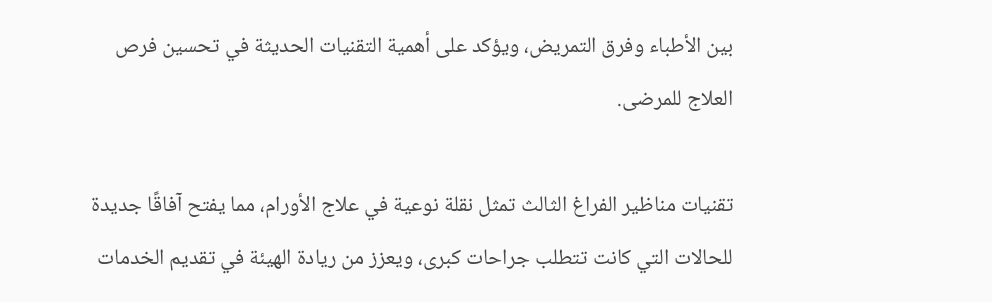بين الأطباء وفرق التمريض، ويؤكد على أهمية التقنيات الحديثة في تحسين فرص العلاج للمرضى.

تقنيات مناظير الفراغ الثالث تمثل نقلة نوعية في علاج الأورام، مما يفتح آفاقًا جديدة للحالات التي كانت تتطلب جراحات كبرى، ويعزز من ريادة الهيئة في تقديم الخدمات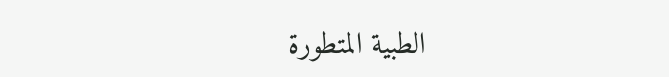الطبية المتطورة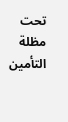تحت مظلة التأمين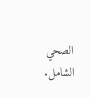الصحي الشامل.